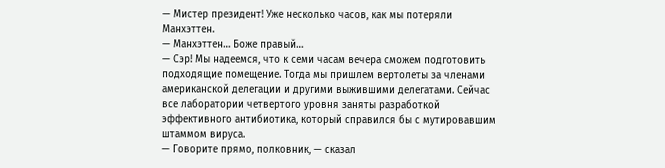— Мистер президент! Уже несколько часов, как мы потеряли Манхэттен.
— Манхэттен… Боже правый…
— Сэр! Мы надеемся, что к семи часам вечера сможем подготовить подходящие помещение. Тогда мы пришлем вертолеты за членами американской делегации и другими выжившими делегатами. Сейчас все лаборатории четвертого уровня заняты разработкой эффективного антибиотика, который справился бы с мутировавшим штаммом вируса.
— Говорите прямо, полковник, — сказал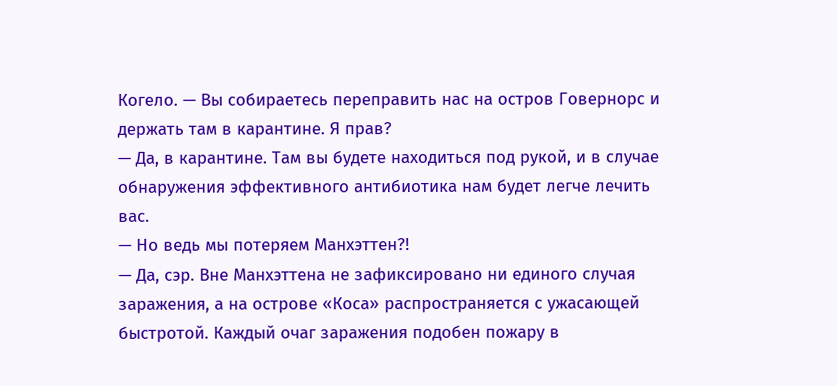Когело. — Вы собираетесь переправить нас на остров Говернорс и держать там в карантине. Я прав?
— Да, в карантине. Там вы будете находиться под рукой, и в случае обнаружения эффективного антибиотика нам будет легче лечить вас.
— Но ведь мы потеряем Манхэттен?!
— Да, сэр. Вне Манхэттена не зафиксировано ни единого случая заражения, а на острове «Коса» распространяется с ужасающей быстротой. Каждый очаг заражения подобен пожару в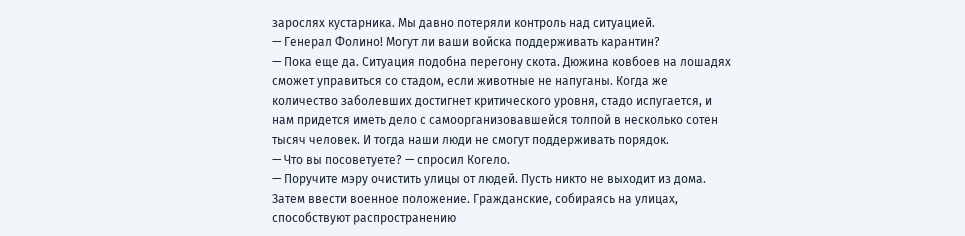зарослях кустарника. Мы давно потеряли контроль над ситуацией.
— Генерал Фолино! Могут ли ваши войска поддерживать карантин?
— Пока еще да. Ситуация подобна перегону скота. Дюжина ковбоев на лошадях сможет управиться со стадом, если животные не напуганы. Когда же количество заболевших достигнет критического уровня, стадо испугается, и нам придется иметь дело с самоорганизовавшейся толпой в несколько сотен тысяч человек. И тогда наши люди не смогут поддерживать порядок.
— Что вы посоветуете? — спросил Когело.
— Поручите мэру очистить улицы от людей. Пусть никто не выходит из дома. Затем ввести военное положение. Гражданские, собираясь на улицах, способствуют распространению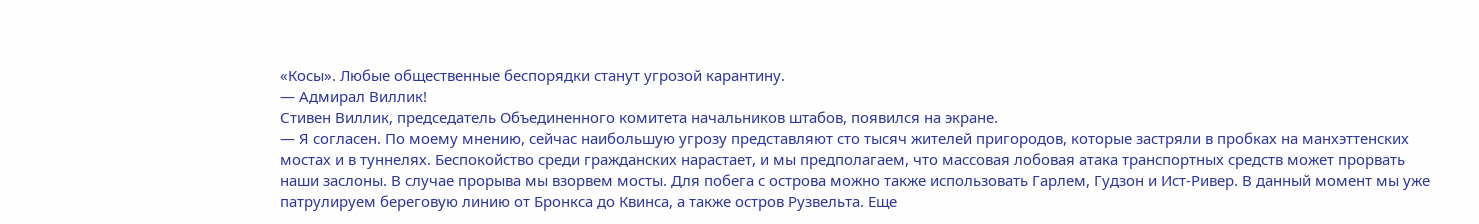«Косы». Любые общественные беспорядки станут угрозой карантину.
— Адмирал Виллик!
Стивен Виллик, председатель Объединенного комитета начальников штабов, появился на экране.
— Я согласен. По моему мнению, сейчас наибольшую угрозу представляют сто тысяч жителей пригородов, которые застряли в пробках на манхэттенских мостах и в туннелях. Беспокойство среди гражданских нарастает, и мы предполагаем, что массовая лобовая атака транспортных средств может прорвать наши заслоны. В случае прорыва мы взорвем мосты. Для побега с острова можно также использовать Гарлем, Гудзон и Ист-Ривер. В данный момент мы уже патрулируем береговую линию от Бронкса до Квинса, а также остров Рузвельта. Еще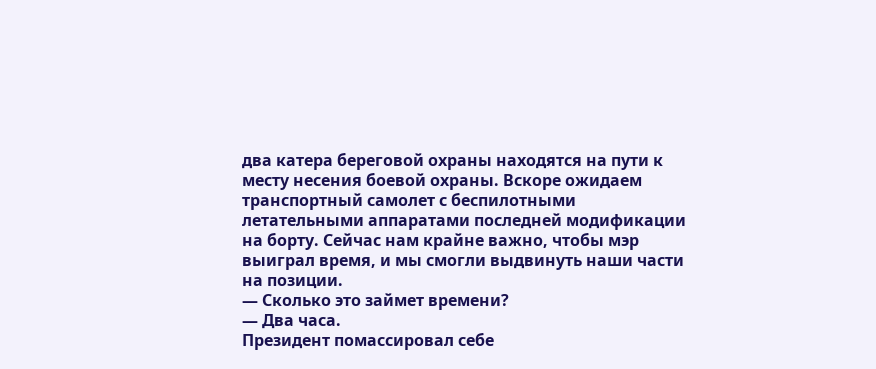два катера береговой охраны находятся на пути к месту несения боевой охраны. Вскоре ожидаем транспортный самолет с беспилотными летательными аппаратами последней модификации на борту. Сейчас нам крайне важно, чтобы мэр выиграл время, и мы смогли выдвинуть наши части на позиции.
— Сколько это займет времени?
— Два часа.
Президент помассировал себе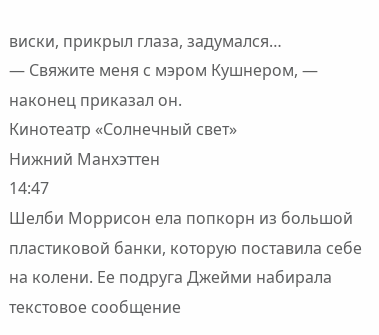виски, прикрыл глаза, задумался…
— Свяжите меня с мэром Кушнером, — наконец приказал он.
Кинотеатр «Солнечный свет»
Нижний Манхэттен
14:47
Шелби Моррисон ела попкорн из большой пластиковой банки, которую поставила себе на колени. Ее подруга Джейми набирала текстовое сообщение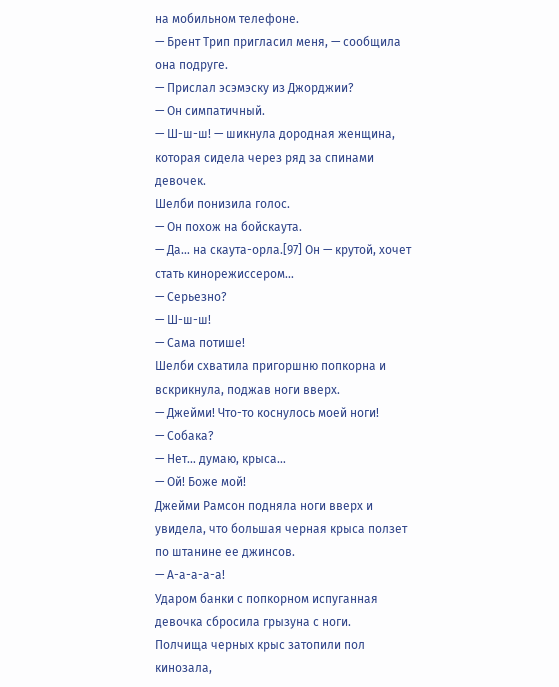на мобильном телефоне.
— Брент Трип пригласил меня, — сообщила она подруге.
— Прислал эсэмэску из Джорджии?
— Он симпатичный.
— Ш-ш-ш! — шикнула дородная женщина, которая сидела через ряд за спинами девочек.
Шелби понизила голос.
— Он похож на бойскаута.
— Да… на скаута-орла.[97] Он — крутой, хочет стать кинорежиссером…
— Серьезно?
— Ш-ш-ш!
— Сама потише!
Шелби схватила пригоршню попкорна и вскрикнула, поджав ноги вверх.
— Джейми! Что-то коснулось моей ноги!
— Собака?
— Нет… думаю, крыса…
— Ой! Боже мой!
Джейми Рамсон подняла ноги вверх и увидела, что большая черная крыса ползет по штанине ее джинсов.
— А-а-а-а-а!
Ударом банки с попкорном испуганная девочка сбросила грызуна с ноги.
Полчища черных крыс затопили пол кинозала,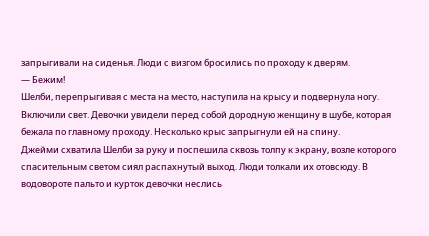запрыгивали на сиденья. Люди с визгом бросились по проходу к дверям.
— Бежим!
Шелби, перепрыгивая с места на место, наступила на крысу и подвернула ногу.
Включили свет. Девочки увидели перед собой дородную женщину в шубе, которая бежала по главному проходу. Несколько крыс запрыгнули ей на спину.
Джейми схватила Шелби за руку и поспешила сквозь толпу к экрану, возле которого спасительным светом сиял распахнутый выход. Люди толкали их отовсюду. В водовороте пальто и курток девочки неслись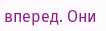вперед. Они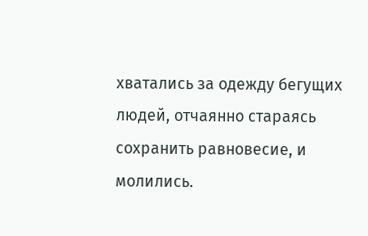хватались за одежду бегущих людей, отчаянно стараясь сохранить равновесие, и молились.